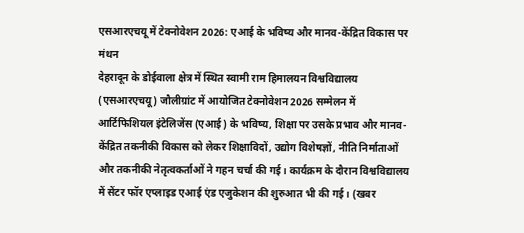एसआरएचयू में टेक्नोवेशन 2026: एआई के भविष्य और मानव-केंद्रित विकास पर मंथन
देहरादून के डोईवाला क्षेत्र में स्थित स्वामी राम हिमालयन विश्वविद्यालय (एसआरएचयू) जौलीग्रांट में आयोजित टेक्नोवेशन 2026 सम्मेलन में आर्टिफिशियल इंटेलिजेंस (एआई) के भविष्य, शिक्षा पर उसके प्रभाव और मानव-केंद्रित तकनीकी विकास को लेकर शिक्षाविदों, उद्योग विशेषज्ञों, नीति निर्माताओं और तकनीकी नेतृत्वकर्ताओं ने गहन चर्चा की गई। कार्यक्रम के दौरान विश्वविद्यालय में सेंटर फॉर एप्लाइड एआई एंड एजुकेशन की शुरुआत भी की गई। (खबर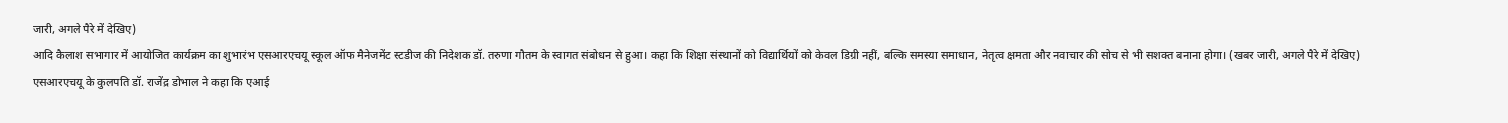जारी, अगले पैरे में देखिए)
आदि कैलाश सभागार में आयोजित कार्यक्रम का शुभारंभ एसआरएचयू स्कूल ऑफ मैनेजमेंट स्टडीज की निदेशक डॉ. तरुणा गौतम के स्वागत संबोधन से हुआ। कहा कि शिक्षा संस्थानों को विद्यार्थियों को केवल डिग्री नहीं, बल्कि समस्या समाधान, नेतृत्व क्षमता और नवाचार की सोच से भी सशक्त बनाना होगा। (खबर जारी, अगले पैरे में देखिए)
एसआरएचयू के कुलपति डॉ. राजेंद्र डोभाल ने कहा कि एआई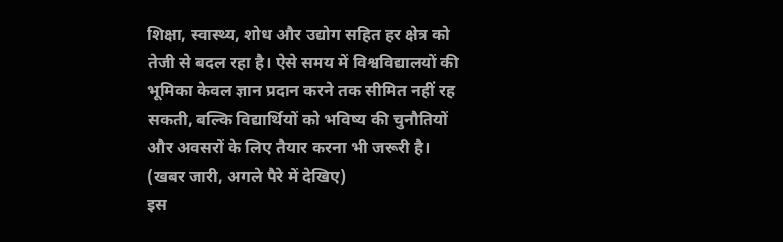शिक्षा, स्वास्थ्य, शोध और उद्योग सहित हर क्षेत्र को तेजी से बदल रहा है। ऐसे समय में विश्वविद्यालयों की भूमिका केवल ज्ञान प्रदान करने तक सीमित नहीं रह सकती, बल्कि विद्यार्थियों को भविष्य की चुनौतियों और अवसरों के लिए तैयार करना भी जरूरी है। (खबर जारी, अगले पैरे में देखिए)
इस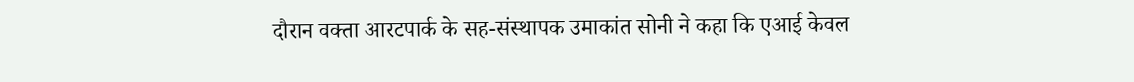दौरान वक्ता आरटपार्क के सह-संस्थापक उमाकांत सोनी ने कहा कि एआई केवल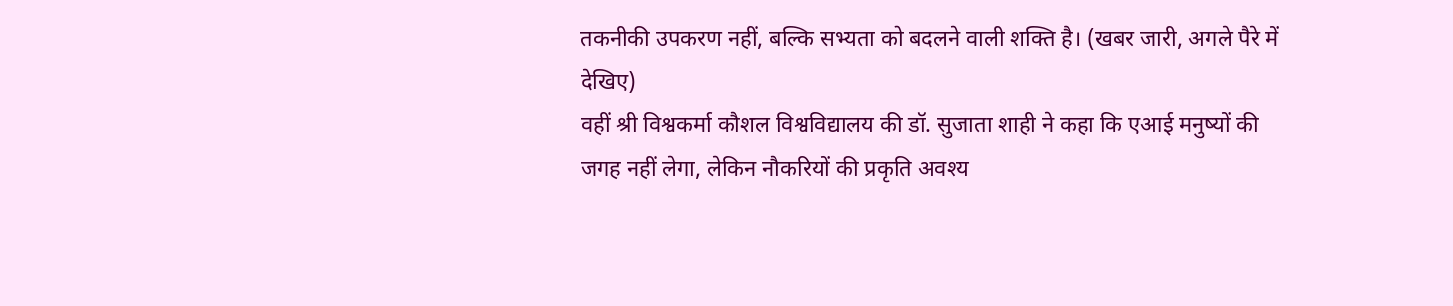तकनीकी उपकरण नहीं, बल्कि सभ्यता को बदलने वाली शक्ति है। (खबर जारी, अगले पैरे में देखिए)
वहीं श्री विश्वकर्मा कौशल विश्वविद्यालय की डॉ. सुजाता शाही ने कहा कि एआई मनुष्यों की जगह नहीं लेगा, लेकिन नौकरियों की प्रकृति अवश्य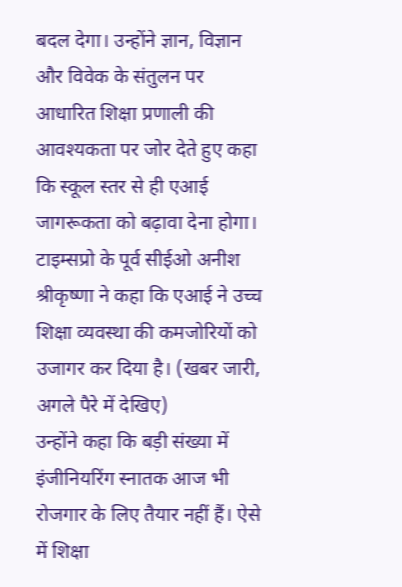बदल देगा। उन्होंने ज्ञान, विज्ञान और विवेक के संतुलन पर आधारित शिक्षा प्रणाली की आवश्यकता पर जोर देते हुए कहा कि स्कूल स्तर से ही एआई जागरूकता को बढ़ावा देना होगा। टाइम्सप्रो के पूर्व सीईओ अनीश श्रीकृष्णा ने कहा कि एआई ने उच्च शिक्षा व्यवस्था की कमजोरियों को उजागर कर दिया है। (खबर जारी, अगले पैरे में देखिए)
उन्होंने कहा कि बड़ी संख्या में इंजीनियरिंग स्नातक आज भी रोजगार के लिए तैयार नहीं हैं। ऐसे में शिक्षा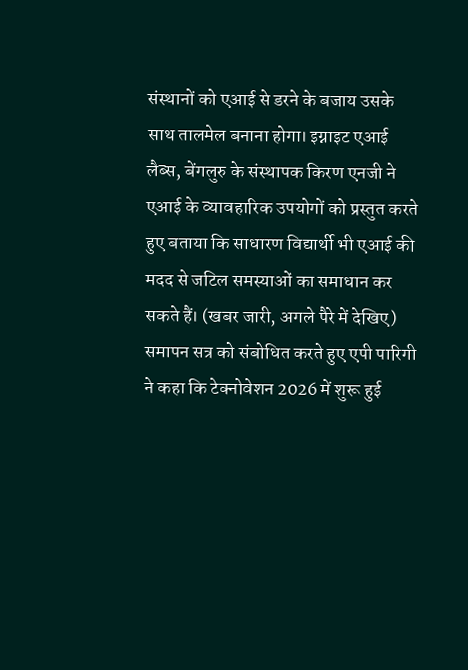संस्थानों को एआई से डरने के बजाय उसके साथ तालमेल बनाना होगा। इग्नाइट एआई लैब्स, बेंगलुरु के संस्थापक किरण एनजी ने एआई के व्यावहारिक उपयोगों को प्रस्तुत करते हुए बताया कि साधारण विद्यार्थी भी एआई की मदद से जटिल समस्याओं का समाधान कर सकते हैं। (खबर जारी, अगले पैरे में देखिए)
समापन सत्र को संबोधित करते हुए एपी पारिगी ने कहा कि टेक्नोवेशन 2026 में शुरू हुई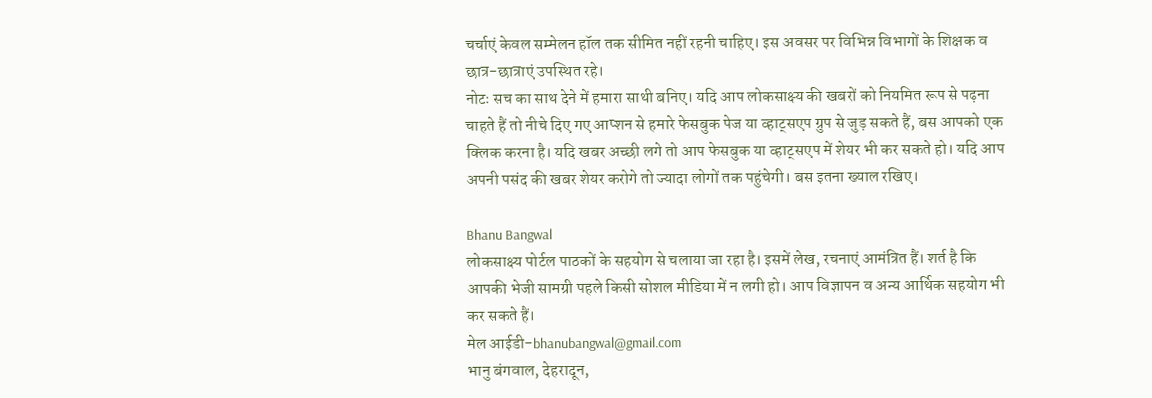चर्चाएं केवल सम्मेलन हॉल तक सीमित नहीं रहनी चाहिए। इस अवसर पर विभिन्न विभागों के शिक्षक व छात्र-छात्राएं उपस्थित रहे।
नोटः सच का साथ देने में हमारा साथी बनिए। यदि आप लोकसाक्ष्य की खबरों को नियमित रूप से पढ़ना चाहते हैं तो नीचे दिए गए आप्शन से हमारे फेसबुक पेज या व्हाट्सएप ग्रुप से जुड़ सकते हैं, बस आपको एक क्लिक करना है। यदि खबर अच्छी लगे तो आप फेसबुक या व्हाट्सएप में शेयर भी कर सकते हो। यदि आप अपनी पसंद की खबर शेयर करोगे तो ज्यादा लोगों तक पहुंचेगी। बस इतना ख्याल रखिए।

Bhanu Bangwal
लोकसाक्ष्य पोर्टल पाठकों के सहयोग से चलाया जा रहा है। इसमें लेख, रचनाएं आमंत्रित हैं। शर्त है कि आपकी भेजी सामग्री पहले किसी सोशल मीडिया में न लगी हो। आप विज्ञापन व अन्य आर्थिक सहयोग भी कर सकते हैं।
मेल आईडी-bhanubangwal@gmail.com
भानु बंगवाल, देहरादून,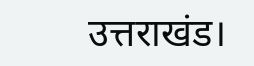उत्तराखंड।